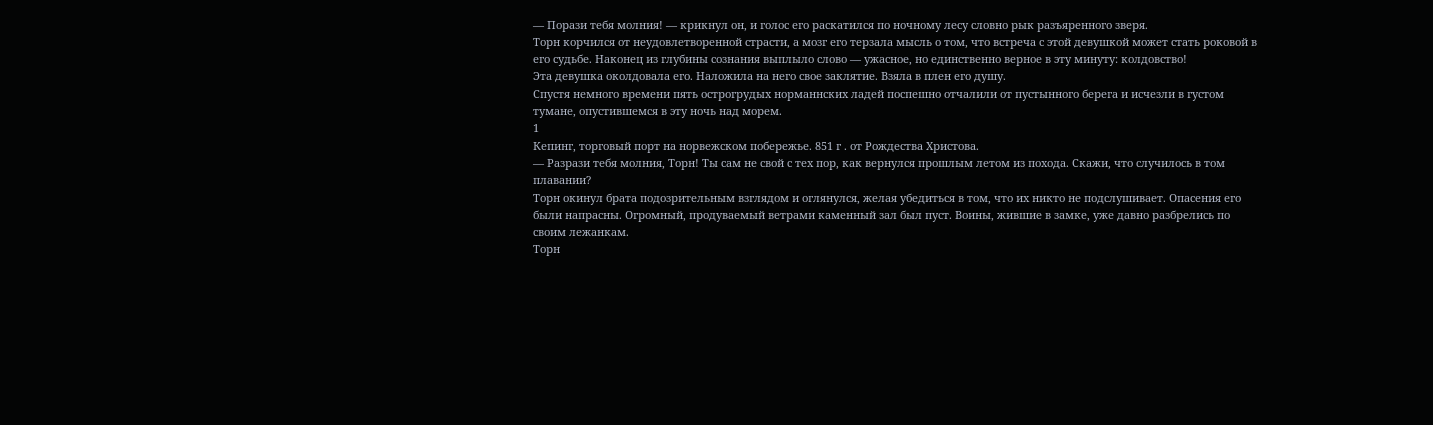— Порази тебя молния! — крикнул он, и голос его раскатился по ночному лесу словно рык разъяренного зверя.
Торн корчился от неудовлетворенной страсти, а мозг его терзала мысль о том, что встреча с этой девушкой может стать роковой в его судьбе. Наконец из глубины сознания выплыло слово — ужасное, но единственно верное в эту минуту: колдовство!
Эта девушка околдовала его. Наложила на него свое заклятие. Взяла в плен его душу.
Спустя немного времени пять острогрудых норманнских ладей поспешно отчалили от пустынного берега и исчезли в густом тумане, опустившемся в эту ночь над морем.
1
Кепинг, торговый порт на норвежском побережье. 851 г . от Рождества Христова.
— Разрази тебя молния, Торн! Ты сам не свой с тех пор, как вернулся прошлым летом из похода. Скажи, что случилось в том плавании?
Торн окинул брата подозрительным взглядом и оглянулся, желая убедиться в том, что их никто не подслушивает. Опасения его были напрасны. Огромный, продуваемый ветрами каменный зал был пуст. Воины, жившие в замке, уже давно разбрелись по своим лежанкам.
Торн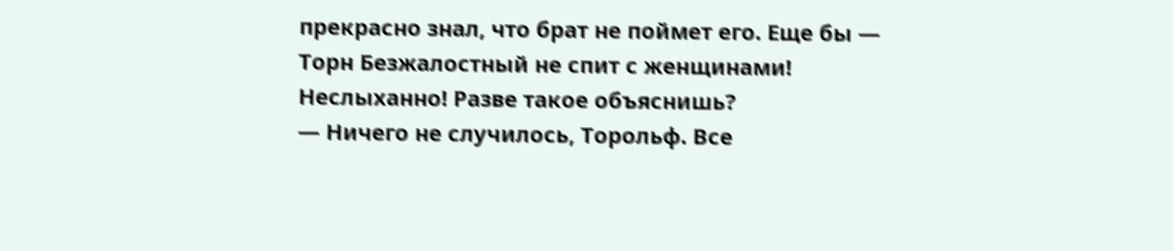прекрасно знал, что брат не поймет его. Еще бы — Торн Безжалостный не спит с женщинами! Неслыханно! Разве такое объяснишь?
— Ничего не случилось, Торольф. Все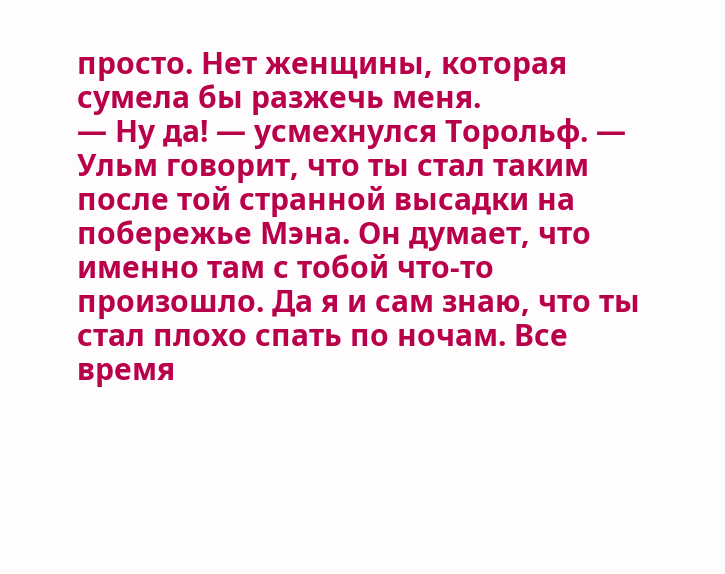просто. Нет женщины, которая сумела бы разжечь меня.
— Ну да! — усмехнулся Торольф. — Ульм говорит, что ты стал таким после той странной высадки на побережье Мэна. Он думает, что именно там с тобой что-то произошло. Да я и сам знаю, что ты стал плохо спать по ночам. Все время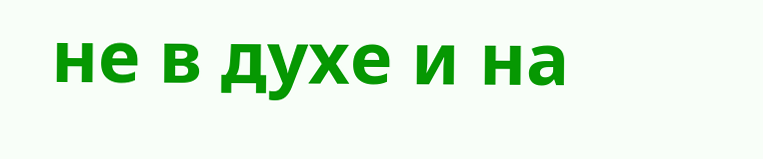не в духе и на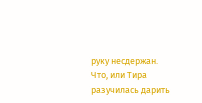руку несдержан. Что, или Тира разучилась дарить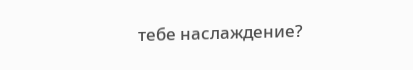тебе наслаждение?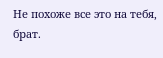Не похоже все это на тебя, брат.